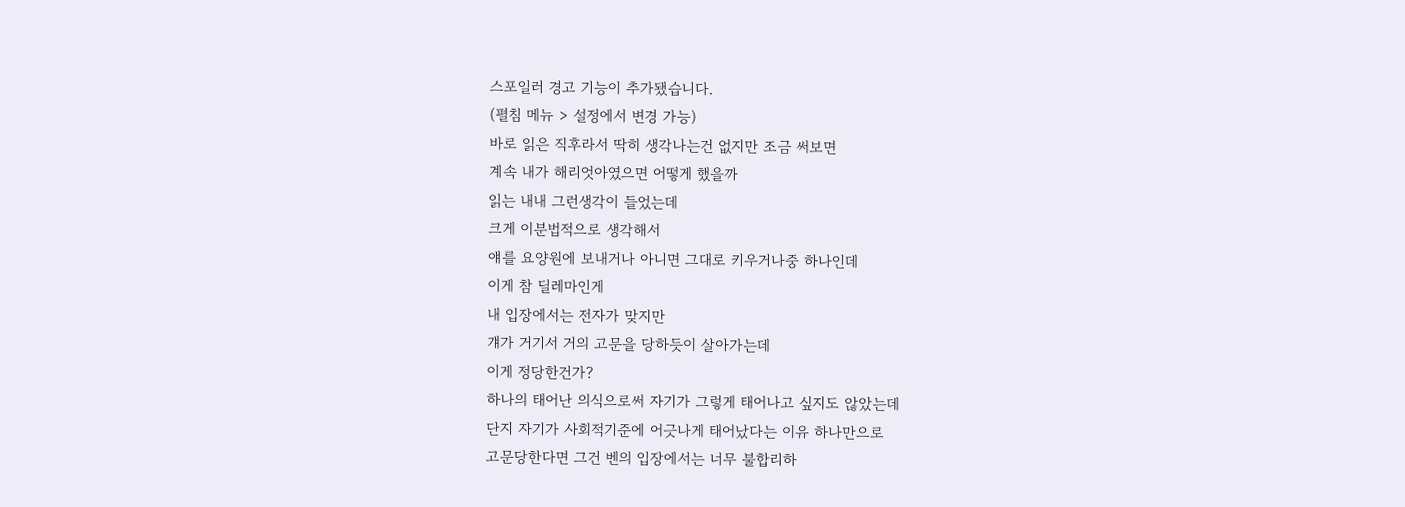스포일러 경고 기능이 추가됐습니다.
(펼침 메뉴 > 설정에서 변경 가능)
바로 읽은 직후라서 딱히 생각나는건 없지만 조금 써보면
계속 내가 해리엇아였으면 어떻게 했을까
읽는 내내 그런생각이 들었는데
크게 이분법적으로 생각해서
얘를 요양원에 보내거나 아니면 그대로 키우거나중 하나인데
이게 참 딜레마인게
내 입장에서는 전자가 맞지만
걔가 거기서 거의 고문을 당하듯이 살아가는데
이게 정당한건가?
하나의 태어난 의식으로써 자기가 그렇게 태어나고 싶지도 않았는데
단지 자기가 사회적기준에 어긋나게 태어났다는 이유 하나만으로
고문당한다면 그건 벤의 입장에서는 너무 불합리하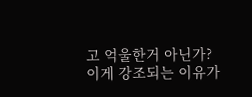고 억울한거 아닌가?
이게 강조되는 이유가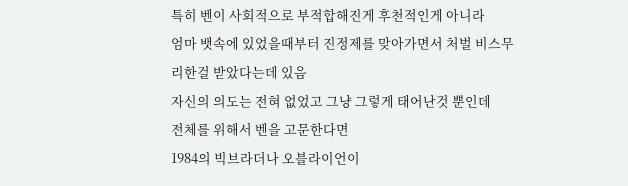특히 벤이 사회적으로 부적합해진게 후천적인게 아니라
엄마 뱃속에 있었을때부터 진정제를 맞아가면서 처벌 비스무리한걸 받았다는데 있음
자신의 의도는 전혀 없었고 그냥 그렇게 태어난것 뿐인데
전체를 위해서 벤을 고문한다면
1984의 빅브라더나 오블라이언이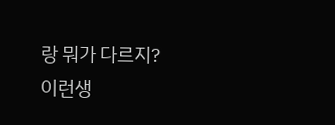랑 뭐가 다르지?
이런생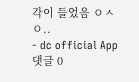각이 들었음 ㅇㅅㅇ..
- dc official App
댓글 0